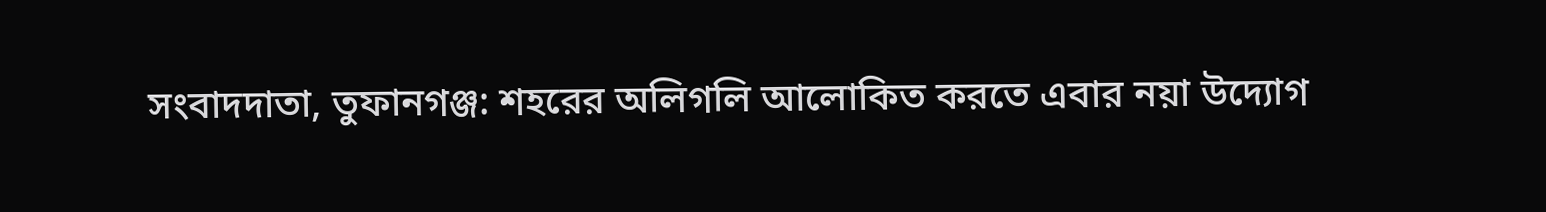সংবাদদাতা, তুফানগঞ্জ: শহরের অলিগলি আলোকিত করতে এবার নয়া উদ্যোগ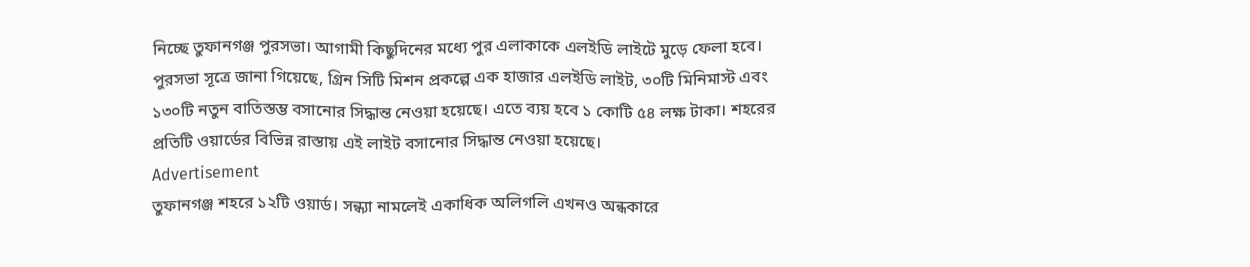নিচ্ছে তুফানগঞ্জ পুরসভা। আগামী কিছুদিনের মধ্যে পুর এলাকাকে এলইডি লাইটে মুড়ে ফেলা হবে। পুরসভা সূত্রে জানা গিয়েছে, গ্রিন সিটি মিশন প্রকল্পে এক হাজার এলইডি লাইট, ৩০টি মিনিমাস্ট এবং ১৩০টি নতুন বাতিস্তম্ভ বসানোর সিদ্ধান্ত নেওয়া হয়েছে। এতে ব্যয় হবে ১ কোটি ৫৪ লক্ষ টাকা। শহরের প্রতিটি ওয়ার্ডের বিভিন্ন রাস্তায় এই লাইট বসানোর সিদ্ধান্ত নেওয়া হয়েছে।
Advertisement
তুফানগঞ্জ শহরে ১২টি ওয়ার্ড। সন্ধ্যা নামলেই একাধিক অলিগলি এখনও অন্ধকারে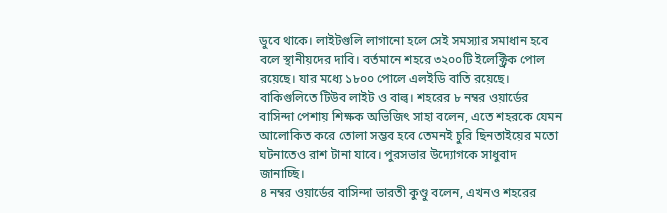ডুবে থাকে। লাইটগুলি লাগানো হলে সেই সমস্যার সমাধান হবে বলে স্থানীয়দের দাবি। বর্তমানে শহরে ৩২০০টি ইলেক্ট্রিক পোল রয়েছে। যার মধ্যে ১৮০০ পোলে এলইডি বাতি রয়েছে। বাকিগুলিতে টিউব লাইট ও বাল্ব। শহরের ৮ নম্বর ওয়ার্ডের বাসিন্দা পেশায় শিক্ষক অভিজিৎ সাহা বলেন, এতে শহরকে যেমন আলোকিত করে তোলা সম্ভব হবে তেমনই চুরি ছিনতাইয়ের মতো ঘটনাতেও রাশ টানা যাবে। পুরসভার উদ্যোগকে সাধুবাদ জানাচ্ছি।
৪ নম্বর ওয়ার্ডের বাসিন্দা ভারতী কুণ্ডু বলেন, এখনও শহরের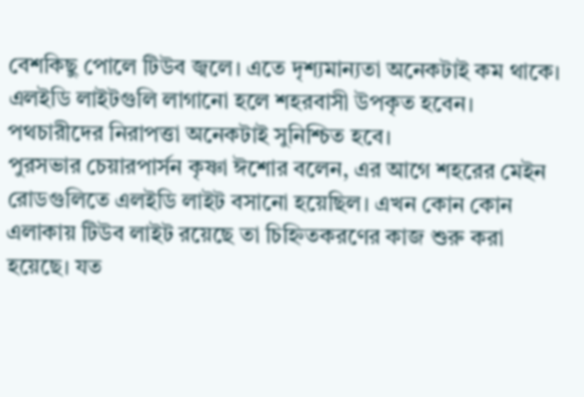বেশকিছু পোলে টিউব জ্বলে। এতে দৃশ্যমান্যতা অনেকটাই কম থাকে। এলইডি লাইটগুলি লাগানো হলে শহরবাসী উপকৃত হবেন। পথচারীদের নিরাপত্তা অনেকটাই সুনিশ্চিত হবে।
পুরসভার চেয়ারপার্সন কৃষ্ণা ঈশোর বলেন, এর আগে শহরের মেইন রোডগুলিতে এলইডি লাইট বসানো হয়েছিল। এখন কোন কোন এলাকায় টিউব লাইট রয়েছে তা চিহ্নিতকরণের কাজ শুরু করা হয়েছে। যত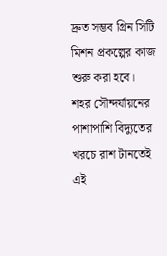দ্রুত সম্ভব গ্রিন সিটি মিশন প্রকল্পের কাজ শুরু করা হবে। শহর সৌন্দর্যায়নের পাশাপাশি বিদ্যুতের খরচে রাশ টানতেই এই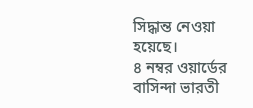সিদ্ধান্ত নেওয়া হয়েছে।
৪ নম্বর ওয়ার্ডের বাসিন্দা ভারতী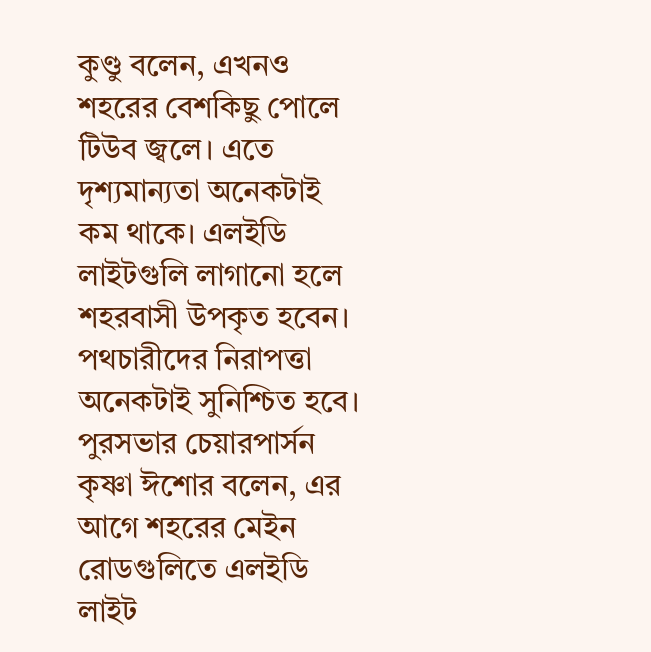কুণ্ডু বলেন, এখনও শহরের বেশকিছু পোলে টিউব জ্বলে। এতে দৃশ্যমান্যতা অনেকটাই কম থাকে। এলইডি লাইটগুলি লাগানো হলে শহরবাসী উপকৃত হবেন। পথচারীদের নিরাপত্তা অনেকটাই সুনিশ্চিত হবে।
পুরসভার চেয়ারপার্সন কৃষ্ণা ঈশোর বলেন, এর আগে শহরের মেইন রোডগুলিতে এলইডি লাইট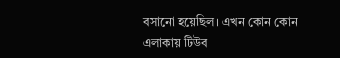বসানো হয়েছিল। এখন কোন কোন এলাকায় টিউব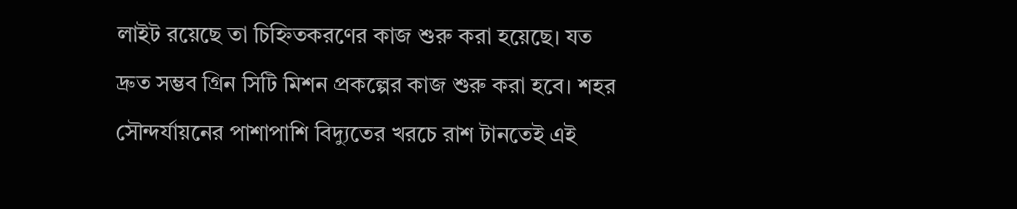লাইট রয়েছে তা চিহ্নিতকরণের কাজ শুরু করা হয়েছে। যত দ্রুত সম্ভব গ্রিন সিটি মিশন প্রকল্পের কাজ শুরু করা হবে। শহর সৌন্দর্যায়নের পাশাপাশি বিদ্যুতের খরচে রাশ টানতেই এই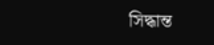সিদ্ধান্ত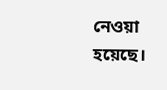নেওয়া হয়েছে।